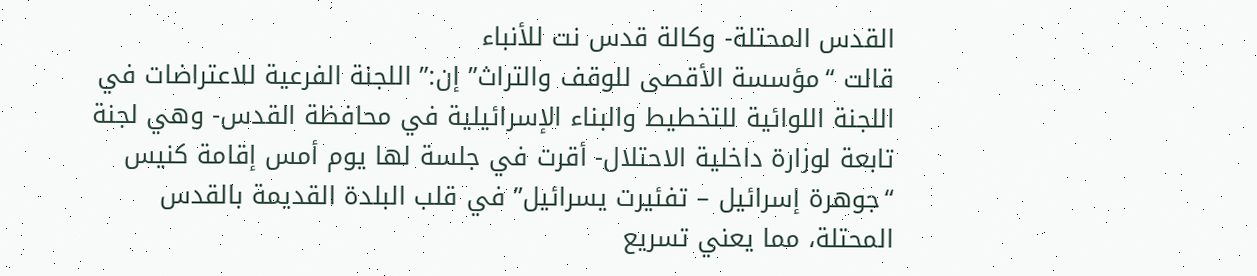القدس المحتلة- وكالة قدس نت للأنباء
قالت “مؤسسة الأقصى للوقف والتراث” إن:” اللجنة الفرعية للاعتراضات في اللجنة اللوائية للتخطيط والبناء الإسرائيلية في محافظة القدس- وهي لجنة تابعة لوزارة داخلية الاحتلال- أقرت في جلسة لها يوم أمس إقامة كنيس “جوهرة إسرائيل – تفئيرت يسرائيل” في قلب البلدة القديمة بالقدس المحتلة، مما يعني تسريع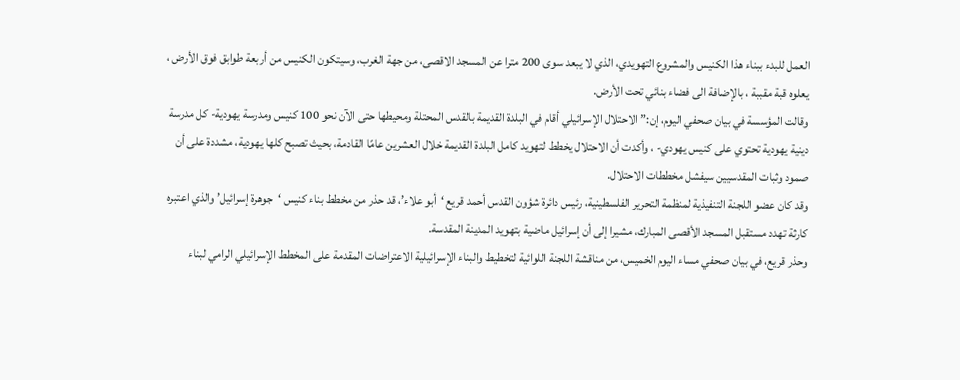العمل للبدء ببناء هذا الكنيس والمشروع التهويدي، الذي لا يبعد سوى 200 مترا عن المسجد الاقصى، من جهة الغرب، وسيتكون الكنيس من أربعة طوابق فوق الأرض ، يعلوه قبة مقببة ، بالإضافة الى فضاء بنائي تحت الأرض.
وقالت المؤسسة في بيان صحفي اليوم، إن:” الاحتلال الإسرائيلي أقام في البلدة القديمة بالقدس المحتلة ومحيطها حتى الآن نحو 100 كنيس ومدرسة يهودية- كل مدرسة دينية يهودية تحتوي على كنيس يهودي- ، وأكدت أن الاحتلال يخطط لتهويد كامل البلدة القديمة خلال العشرين عامًا القادمة، بحيث تصبح كلها يهودية، مشددة على أن صمود وثبات المقدسيين سيفشل مخططات الاحتلال.
وقد كان عضو اللجنة التنفيذية لمنظمة التحرير الفلسطينية، رئيس دائرة شؤون القدس أحمد قريع ‘أبو علاء’، قد حذر من مخطط بناء كنيس ‘جوهرة إسرائيل’ والذي اعتبره كارثة تهدد مستقبل المسجد الأقصى المبارك، مشيرا إلى أن إسرائيل ماضية بتهويد المدينة المقدسة.
وحذر قريع، في بيان صحفي مساء اليوم الخميس، من مناقشة اللجنة اللوائية لتخطيط والبناء الإسرائيلية الاعتراضات المقدمة على المخطط الإسرائيلي الرامي لبناء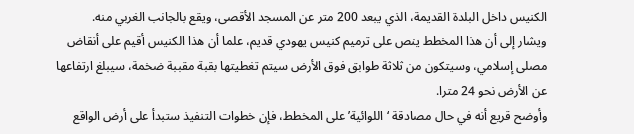الكنيس داخل البلدة القديمة، الذي يبعد 200 متر عن المسجد الأقصى، ويقع بالجانب الغربي منه.
ويشار إلى أن هذا المخطط ينص على ترميم كنيس يهودي قديم، علما أن هذا الكنيس أقيم على أنقاض مصلى إسلامي، وسيتكون من ثلاثة طوابق فوق الأرض سيتم تغطيتها بقبة مقببة ضخمة، سيبلغ ارتفاعها عن الأرض نحو 24 مترا.
وأوضح قريع أنه في حال مصادقة ‘اللوائية’ على المخطط، فإن خطوات التنفيذ ستبدأ على أرض الواقع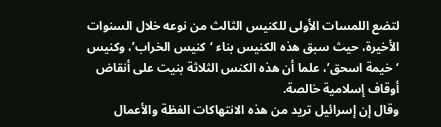لتضع اللمسات الأولى للكنيس الثالث من نوعه خلال السنوات الأخيرة، حيث سبق هذه الكنيس بناء ‘كنيس الخراب’، وكنيس ‘خيمة اسحق’، علما أن هذه الكنس الثلاثة بنيت على أنقاض أوقاف إسلامية خالصة.
وقال إن إسرائيل تريد من هذه الانتهاكات الفظة والأعمال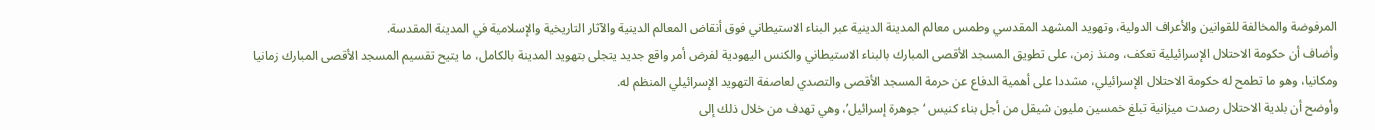المرفوضة والمخالفة للقوانين والأعراف الدولية، وتهويد المشهد المقدسي وطمس معالم المدينة الدينية عبر البناء الاستيطاني فوق أنقاض المعالم الدينية والآثار التاريخية والإسلامية في المدينة المقدسة.
وأضاف أن حكومة الاحتلال الإسرائيلية تعكف، ومنذ زمن، على تطويق المسجد الأقصى المبارك بالبناء الاستيطاني والكنس اليهودية لفرض أمر واقع جديد يتجلى بتهويد المدينة بالكامل، ما يتيح تقسيم المسجد الأقصى المبارك زمانيا ومكانيا، وهو ما تطمح له حكومة الاحتلال الإسرائيلي، مشددا على أهمية الدفاع عن حرمة المسجد الأقصى والتصدي لعاصفة التهويد الإسرائيلي المنظم له.
وأوضح أن بلدية الاحتلال رصدت ميزانية تبلغ خمسين مليون شيقل من أجل بناء كنيس ‘جوهرة إسرائيل’، وهي تهدف من خلال ذلك إلى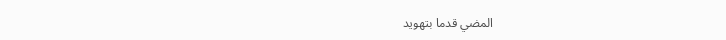المضي قدما بتهويد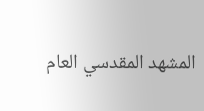المشهد المقدسي العام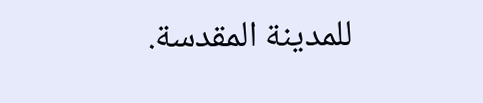للمدينة المقدسة.